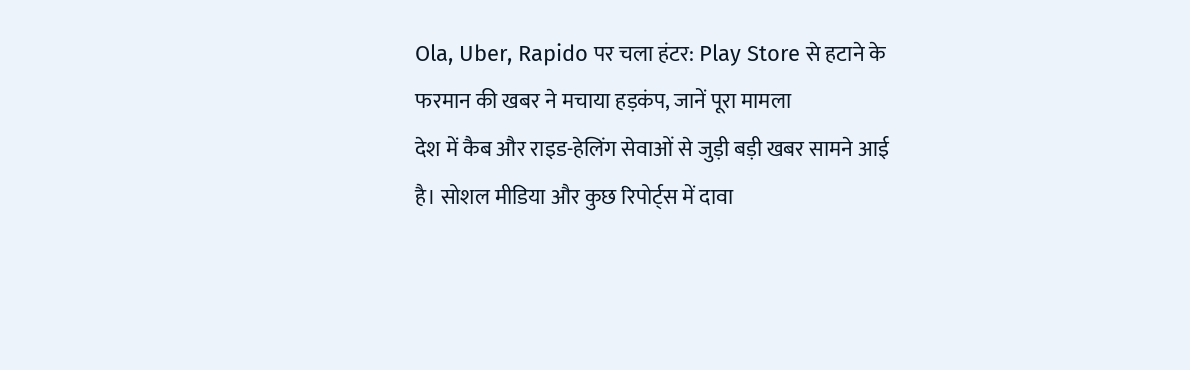Ola, Uber, Rapido पर चला हंटर: Play Store से हटाने के फरमान की खबर ने मचाया हड़कंप, जानें पूरा मामला
देश में कैब और राइड-हेलिंग सेवाओं से जुड़ी बड़ी खबर सामने आई है। सोशल मीडिया और कुछ रिपोर्ट्स में दावा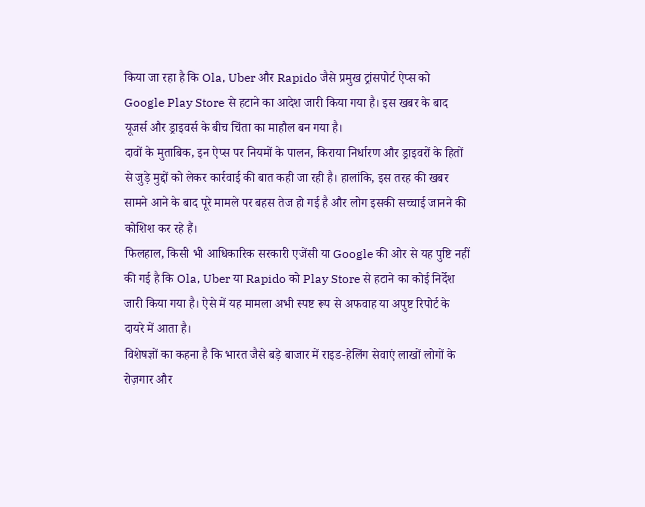किया जा रहा है कि Ola, Uber और Rapido जैसे प्रमुख ट्रांसपोर्ट ऐप्स को Google Play Store से हटाने का आदेश जारी किया गया है। इस खबर के बाद यूजर्स और ड्राइवर्स के बीच चिंता का माहौल बन गया है।
दावों के मुताबिक, इन ऐप्स पर नियमों के पालन, किराया निर्धारण और ड्राइवरों के हितों से जुड़े मुद्दों को लेकर कार्रवाई की बात कही जा रही है। हालांकि, इस तरह की खबर सामने आने के बाद पूरे मामले पर बहस तेज हो गई है और लोग इसकी सच्चाई जानने की कोशिश कर रहे हैं।
फिलहाल, किसी भी आधिकारिक सरकारी एजेंसी या Google की ओर से यह पुष्टि नहीं की गई है कि Ola, Uber या Rapido को Play Store से हटाने का कोई निर्देश जारी किया गया है। ऐसे में यह मामला अभी स्पष्ट रूप से अफवाह या अपुष्ट रिपोर्ट के दायरे में आता है।
विशेषज्ञों का कहना है कि भारत जैसे बड़े बाजार में राइड-हेलिंग सेवाएं लाखों लोगों के रोज़गार और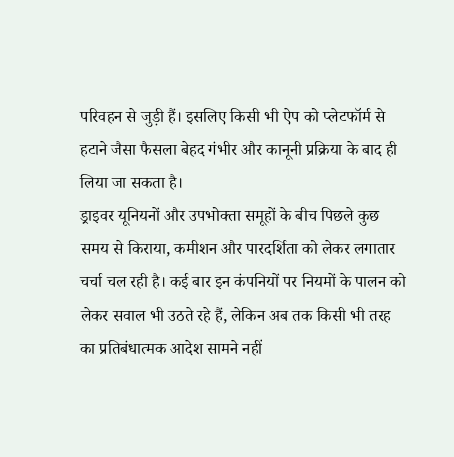परिवहन से जुड़ी हैं। इसलिए किसी भी ऐप को प्लेटफॉर्म से हटाने जैसा फैसला बेहद गंभीर और कानूनी प्रक्रिया के बाद ही लिया जा सकता है।
ड्राइवर यूनियनों और उपभोक्ता समूहों के बीच पिछले कुछ समय से किराया, कमीशन और पारदर्शिता को लेकर लगातार चर्चा चल रही है। कई बार इन कंपनियों पर नियमों के पालन को लेकर सवाल भी उठते रहे हैं, लेकिन अब तक किसी भी तरह का प्रतिबंधात्मक आदेश सामने नहीं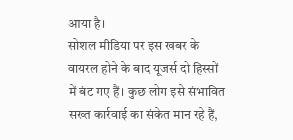आया है।
सोशल मीडिया पर इस खबर के वायरल होने के बाद यूजर्स दो हिस्सों में बंट गए हैं। कुछ लोग इसे संभावित सख्त कार्रवाई का संकेत मान रहे हैं,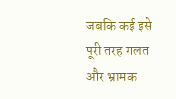जबकि कई इसे पूरी तरह गलत और भ्रामक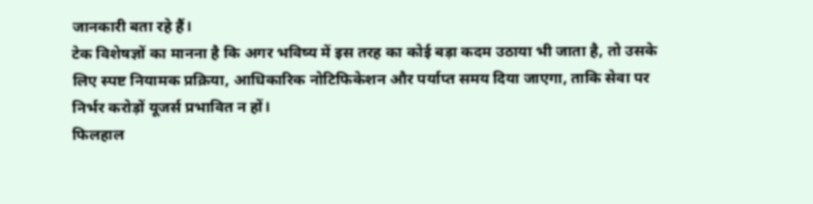जानकारी बता रहे हैं।
टेक विशेषज्ञों का मानना है कि अगर भविष्य में इस तरह का कोई बड़ा कदम उठाया भी जाता है, तो उसके लिए स्पष्ट नियामक प्रक्रिया, आधिकारिक नोटिफिकेशन और पर्याप्त समय दिया जाएगा, ताकि सेवा पर निर्भर करोड़ों यूजर्स प्रभावित न हों।
फिलहाल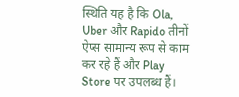स्थिति यह है कि Ola, Uber और Rapido तीनों ऐप्स सामान्य रूप से काम कर रहे हैं और Play Store पर उपलब्ध हैं।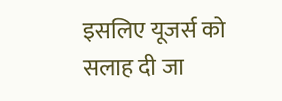इसलिए यूजर्स को सलाह दी जा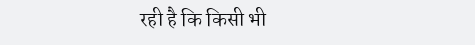रही है कि किसी भी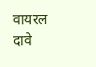वायरल दावे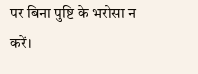पर बिना पुष्टि के भरोसा न करें।